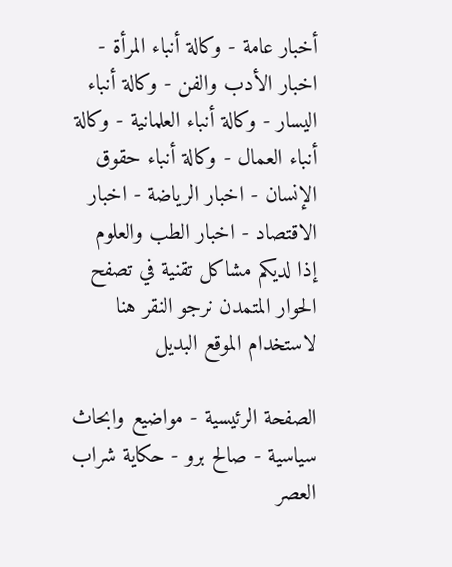أخبار عامة - وكالة أنباء المرأة - اخبار الأدب والفن - وكالة أنباء اليسار - وكالة أنباء العلمانية - وكالة أنباء العمال - وكالة أنباء حقوق الإنسان - اخبار الرياضة - اخبار الاقتصاد - اخبار الطب والعلوم
إذا لديكم مشاكل تقنية في تصفح الحوار المتمدن نرجو النقر هنا لاستخدام الموقع البديل

الصفحة الرئيسية - مواضيع وابحاث سياسية - صالح برو - حكاية شراب العصر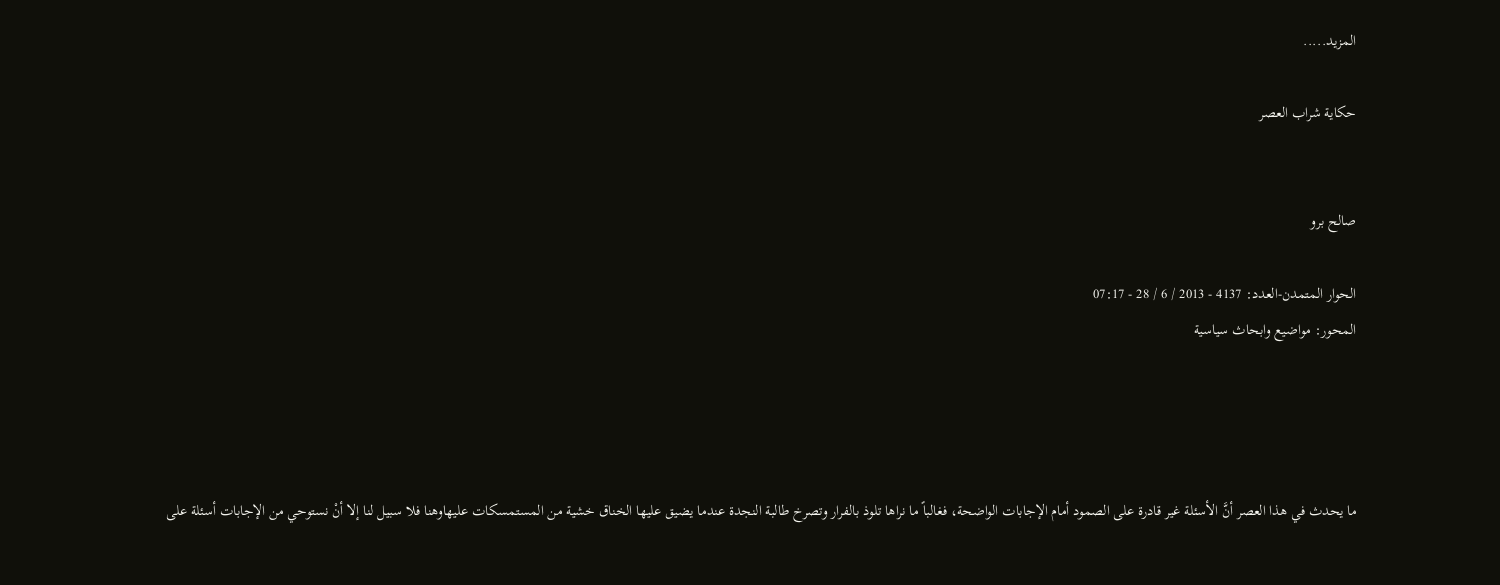المزيد.....

حكاية شراب العصر


صالح برو

الحوار المتمدن-العدد: 4137 - 2013 / 6 / 28 - 07:17
المحور: مواضيع وابحاث سياسية




ما يحدث في هذا العصر أنَّ الأسئلة غير قادرة على الصمود أمام الإجابات الواضحة، فغالباً ما نراها تلوذ بالفرار وتصرخ طالبة النجدة عندما يضيق عليها الخناق خشية من المستمسكات عليهاوهنا فلا سبيل لنا إلا أنْ نستوحي من الإجابات أسئلة على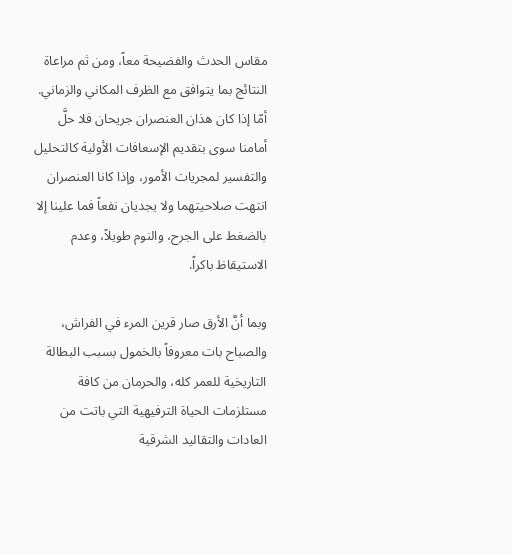مقاس الحدث والفضيحة معاً، ومن ثم مراعاة النتائج بما يتوافق مع الظرف المكاني والزماني.
أمّا إذا كان هذان العنصران جريحان فلا حلَّ أمامنا سوى بتقديم الإسعافات الأولية كالتحليل والتفسير لمجريات الأمور، وإذا كانا العنصران انتهت صلاحيتهما ولا يجديان نفعاً فما علينا إلا بالضغط على الجرح، والنوم طويلاً، وعدم الاستيقاظ باكراً.

وبما أنَّ الأرق صار قرين المرء في الفراش، والصباح بات معروفاً بالخمول بسبب البطالة التاريخية للعمر كله، والحرمان من كافة مستلزمات الحياة الترفيهية التي باتت من العادات والتقاليد الشرقية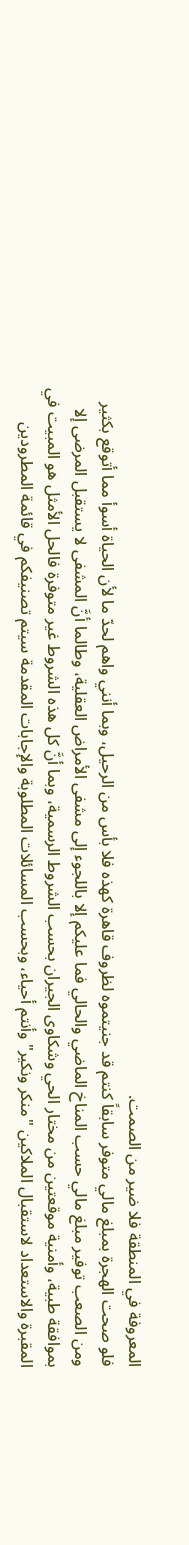المعروفة في المنطقة فلا ضير من الصمت.
فلو صحت الهجرة بمبلغ مالي متوفر سابقاً كنتم قد جنيتموه لظروف قاهرة كهذه فلا بأس من الرحيل، وبما أنني واهم لحدّ ما لأن الحياة أسوأ مما أتوقع بكثير ومن الصعب توفير مبلغ مالي حسب المناخ الماضي والحالي فما عليكم إلا باللجوء إلى مشفى الأمراض العقلية، وطالما أنَّ المشفى لا يستقبل المرضى إلا بموافقة طبية، وأمنية موقعتين من مختار الحي وشكاوى الجيران بحسب الشروط الرسمية، وبما أنَّ كل هذه الشروط غير متوفرة فالحل الأمثل هو المبيت في المقبرة والاستعداد لاستقبال الملاكين "منكر ونكير" وأنتم أحياء، وبحسب المسائلات المطلوبة والإجابات المقدمة سيتم تصنيفكم في قائمة المطرودين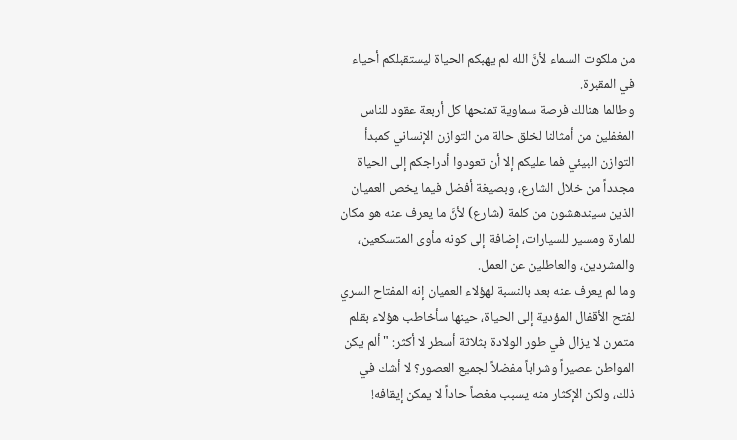من ملكوت السماء لأنَّ الله لم يهبكم الحياة ليستقبلكم أحياء في المقبرة.
وطالما هنالك فرصة سماوية تمنحها كل أربعة عقود للناس المغفلين من أمثالنا لخلق حالة من التوازن الإنساني كمبدأ التوازن البيئي فما عليكم إلا أن تعودوا أدراجكم إلى الحياة مجدداً من خلال الشارع، وبصيغة أفضل فيما يخص العميان الذين سيندهشون من كلمة (شارع) لأنَّ ما يعرف عنه هو مكان للمارة ومسير للسيارات، إضافة إلى كونه مأوى المتسكعين، والمشردين، والعاطلين عن العمل.
وما لم يعرف عنه بعد بالنسبة لهؤلاء العميان إنه المفتاح السري لفتح الأقفال المؤدية إلى الحياة، حينها سأخاطب هؤلاء بقلم متمرن لا يزال في طور الولادة بثلاثة أسطر لا أكثر: "ألم يكن المواطن عصيراً وشراباً مفضلاً لجميع العصور؟ لا أشك في ذلك، ولكن الإكثار منه يسبب مغصاً حاداً لا يمكن إيقافه!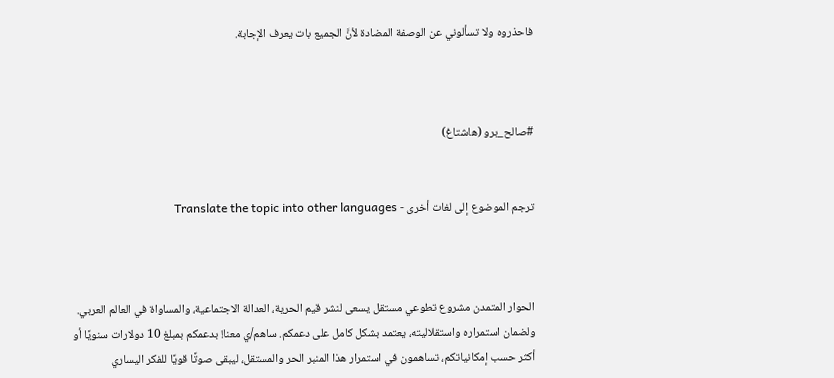فاحذروه ولا تسألوني عن الوصفة المضادة لأنَّ الجميع بات يعرف الإجابة.



#صالح_برو (هاشتاغ)


ترجم الموضوع إلى لغات أخرى - Translate the topic into other languages



الحوار المتمدن مشروع تطوعي مستقل يسعى لنشر قيم الحرية، العدالة الاجتماعية، والمساواة في العالم العربي. ولضمان استمراره واستقلاليته، يعتمد بشكل كامل على دعمكم. ساهم/ي معنا! بدعمكم بمبلغ 10 دولارات سنويًا أو أكثر حسب إمكانياتكم، تساهمون في استمرار هذا المنبر الحر والمستقل، ليبقى صوتًا قويًا للفكر اليساري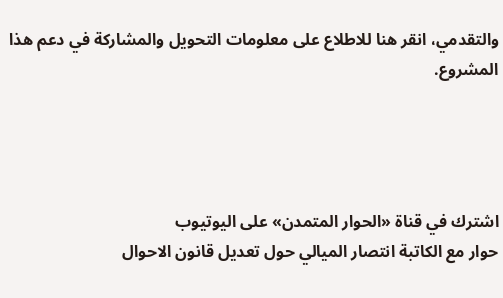والتقدمي، انقر هنا للاطلاع على معلومات التحويل والمشاركة في دعم هذا المشروع.




اشترك في قناة «الحوار المتمدن» على اليوتيوب
حوار مع الكاتبة انتصار الميالي حول تعديل قانون الاحوال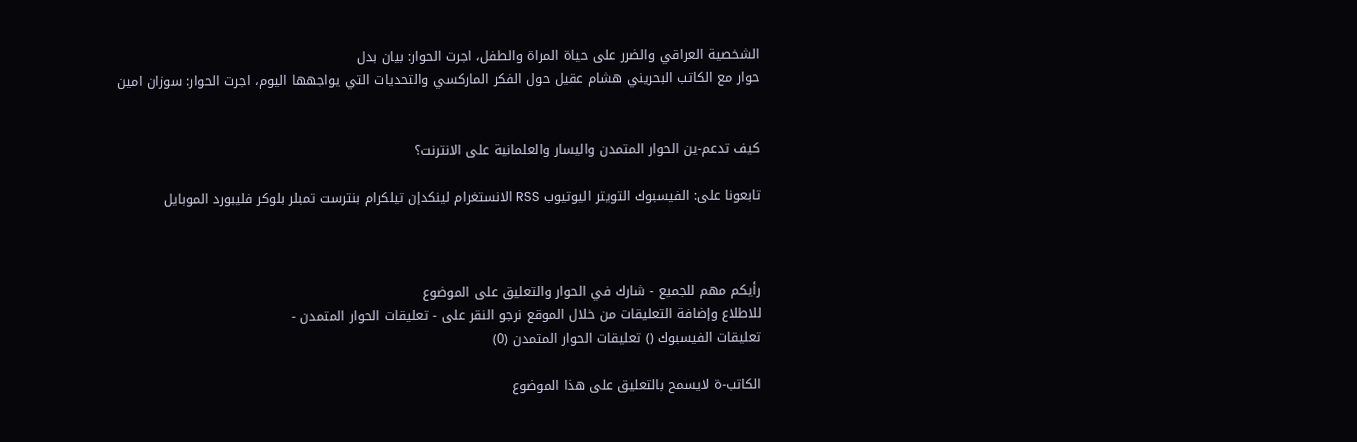الشخصية العراقي والضرر على حياة المراة والطفل، اجرت الحوار: بيان بدل
حوار مع الكاتب البحريني هشام عقيل حول الفكر الماركسي والتحديات التي يواجهها اليوم، اجرت الحوار: سوزان امين


كيف تدعم-ين الحوار المتمدن واليسار والعلمانية على الانترنت؟

تابعونا على: الفيسبوك التويتر اليوتيوب RSS الانستغرام لينكدإن تيلكرام بنترست تمبلر بلوكر فليبورد الموبايل



رأيكم مهم للجميع - شارك في الحوار والتعليق على الموضوع
للاطلاع وإضافة التعليقات من خلال الموقع نرجو النقر على - تعليقات الحوار المتمدن -
تعليقات الفيسبوك () تعليقات الحوار المتمدن (0)

الكاتب-ة لايسمح بالتعليق على هذا الموضوع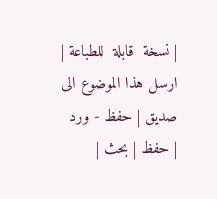| نسخة  قابلة  للطباعة | ارسل هذا الموضوع الى صديق | حفظ - ورد
| حفظ | بحث |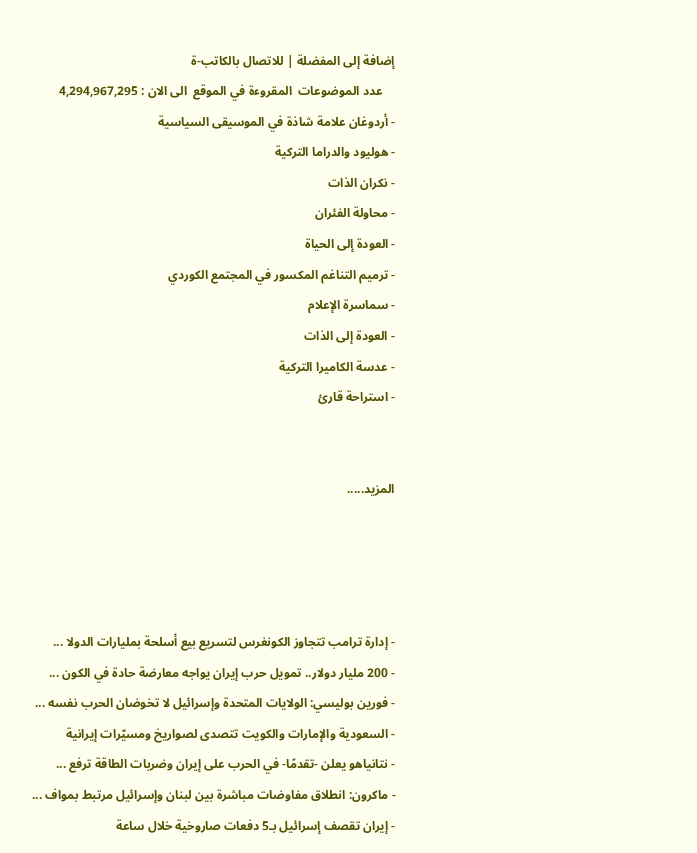إضافة إلى المفضلة | للاتصال بالكاتب-ة
    عدد الموضوعات  المقروءة في الموقع  الى الان : 4,294,967,295
- أردوغان علامة شاذة في الموسيقى السياسية
- هوليود والدراما التركية
- نكران الذات
- محاولة الفئران
- العودة إلى الحياة
- ترميم التناغم المكسور في المجتمع الكوردي
- سماسرة الإعلام
- العودة إلى الذات
- عدسة الكاميرا التركية
- استراحة قارئ


المزيد.....




- إدارة ترامب تتجاوز الكونغرس لتسريع بيع أسلحة بمليارات الدولا ...
- 200 مليار دولار.. تمويل حرب إيران يواجه معارضة حادة في الكون ...
- فورين بوليسي: الولايات المتحدة وإسرائيل لا تخوضان الحرب نفسه ...
- السعودية والإمارات والكويت تتصدى لصواريخ ومسيّرات إيرانية
- نتانياهو يعلن -تقدمًا- في الحرب على إيران وضربات الطاقة ترفع ...
- ماكرون: انطلاق مفاوضات مباشرة بين لبنان وإسرائيل مرتبط بمواف ...
- إيران تقصف إسرائيل بـ5 دفعات صاروخية خلال ساعة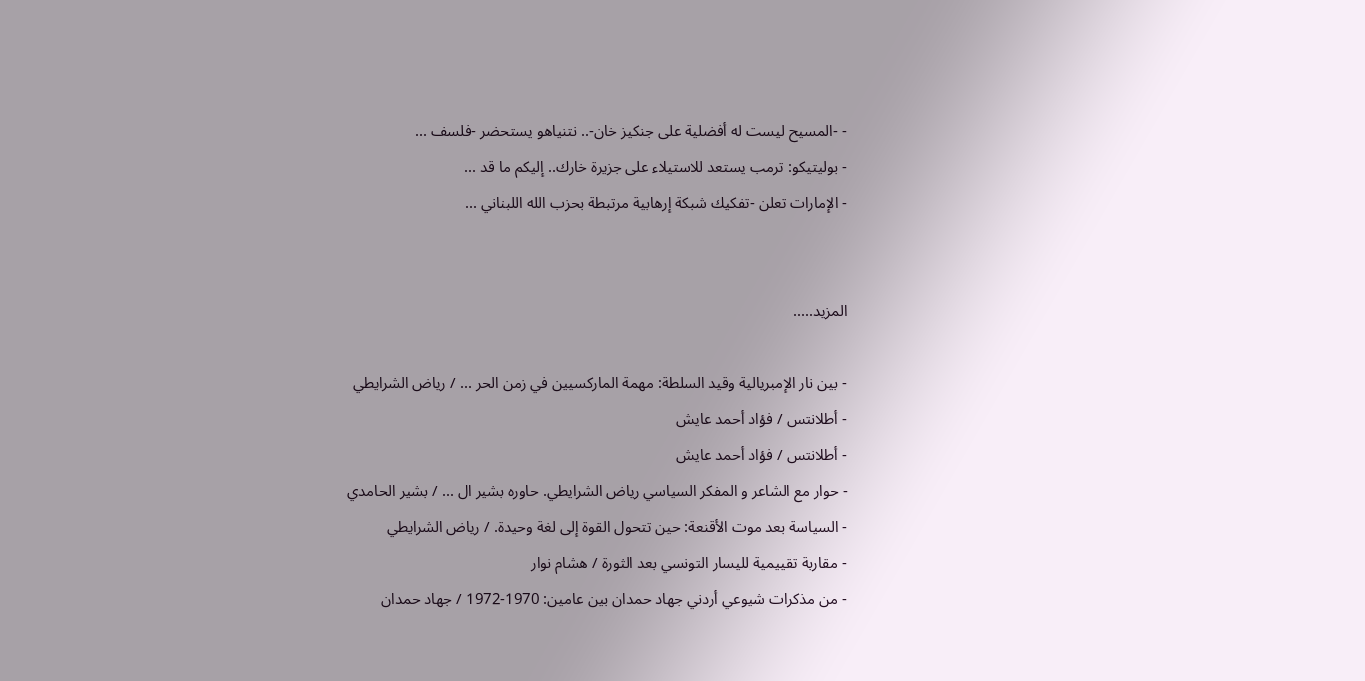- -المسيح ليست له أفضلية على جنكيز خان-.. نتنياهو يستحضر -فلسف ...
- بوليتيكو: ترمب يستعد للاستيلاء على جزيرة خارك.. إليكم ما قد ...
- الإمارات تعلن -تفكيك شبكة إرهابية مرتبطة بحزب الله اللبناني ...


المزيد.....

- بين نار الإمبريالية وقيد السلطة: مهمة الماركسيين في زمن الحر ... / رياض الشرايطي
- أطلانتس / فؤاد أحمد عايش
- أطلانتس / فؤاد أحمد عايش
- حوار مع الشاعر و المفكر السياسي رياض الشرايطي. حاوره بشير ال ... / بشير الحامدي
- السياسة بعد موت الأقنعة: حين تتحول القوة إلى لغة وحيدة. / رياض الشرايطي
- مقاربة تقييمية لليسار التونسي بعد الثورة / هشام نوار
- من مذكرات شيوعي أردني جهاد حمدان بين عامين: 1970-1972 / جهاد حمدان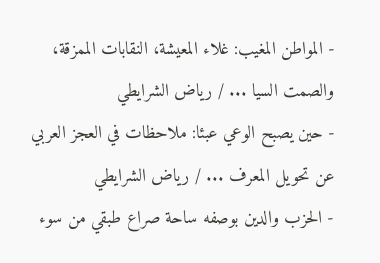- المواطن المغيب: غلاء المعيشة، النقابات الممزقة، والصمت السيا ... / رياض الشرايطي
- حين يصبح الوعي عبئا: ملاحظات في العجز العربي عن تحويل المعرف ... / رياض الشرايطي
- الحزب والدين بوصفه ساحة صراع طبقي من سوء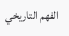الفهم التاريخي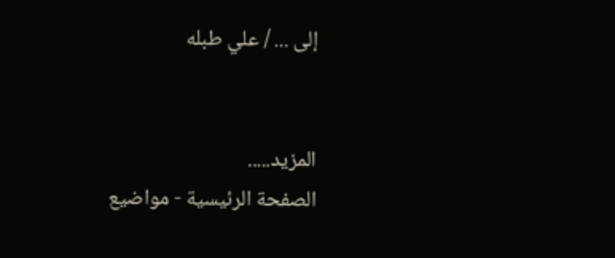إلى ... / علي طبله


المزيد.....
الصفحة الرئيسية - مواضيع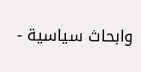وابحاث سياسية -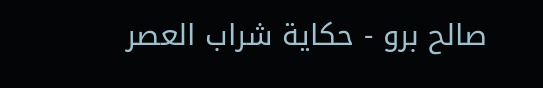صالح برو - حكاية شراب العصر